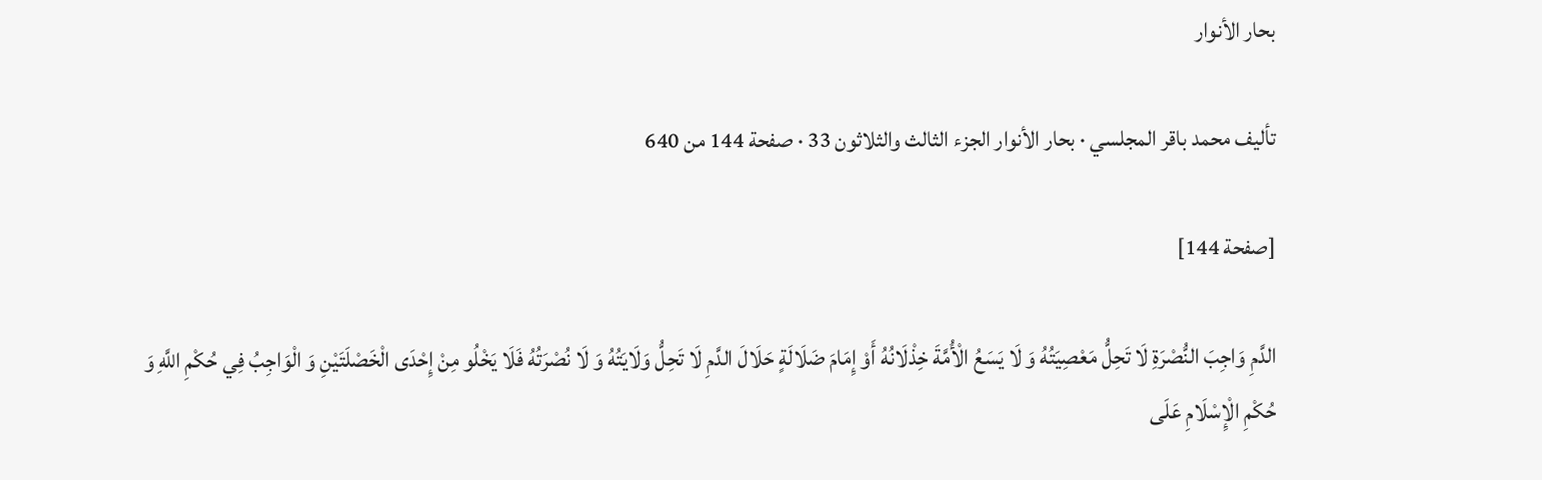بحار الأنوار

تأليف محمد باقر المجلسي · بحار الأنوار الجزء الثالث والثلاثون 33 · صفحة 144 من 640

[صفحة 144]

الدَّمِ وَاجِبَ النُّصْرَةِ لَا تَحِلُّ مَعْصِيَتُهُ وَ لَا يَسَعُ الْأُمَّةَ خِذْلَانُهُ أَوْ إِمَامَ ضَلَالَةٍ حَلَالَ الدَّمِ لَا تَحِلُّ وَلَايَتُهُ وَ لَا نُصْرَتُهُ فَلَا يَخْلُو مِنْ إِحْدَى الْخَصْلَتَيْنِ وَ الْوَاجِبُ فِي حُكْمِ اللَّهِ وَ حُكْمِ الْإِسْلَامِ عَلَى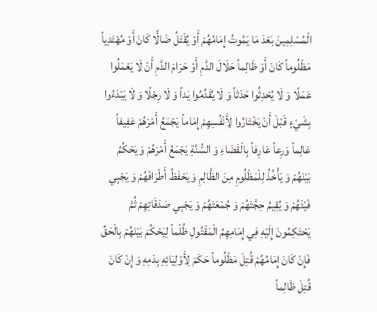الْمُسْلِمِينَ بَعْدَ مَا يَمُوتُ إِمَامُهُمْ أَوْ يُقْتَلُ ضَالًّا كَانَ أَوْ مُهْتَدِياً مَظْلُوماً كَانَ أَوْ ظَالِماً حَلَالَ الدَّمِ أَوْ حَرَامَ الدَّمِ أَنْ لَا يَعْمَلُوا عَمَلًا وَ لَا يُحْدِثُوا حَدَثاً وَ لَا يُقَدِّمُوا يَداً وَ لَا رِجْلًا وَ لَا يَبْدَءُوا بِشَيْءٍ قَبْلَ أَنْ يَخْتَارُوا لِأَنْفُسِهِمْ إِمَاماً يَجْمَعُ أَمْرَهُمْ عَفِيفاً عَالِماً وَرِعاً عَارِفاً بِالْقَضَاءِ وَ السُّنَّةِ يَجْمَعُ أَمْرَهُمْ وَ يَحْكُمُ بَيْنَهُمْ وَ يَأْخُذُ لِلْمَظْلُومِ مِنَ الظَّالِمِ وَ يَحْفَظُ أَطْرَافَهُمْ وَ يَجْبِي فَيْئَهُمْ وَ يُقِيمُ حِجَّتَهُمْ وَ جُمْعَتَهُمْ وَ يَجْبِي صَدَقَاتِهِمْ ثُمَّ يَحْتَكِمُونَ إِلَيْهِ فِي إِمَامِهِمُ الْمَقْتُولِ ظُلْماً لِيَحْكُمَ بَيْنَهُمْ بِالْحَقِّ فَإِنْ كَانَ إِمَامُهُمْ قُتِلَ مَظْلُوماً حَكَمَ لِأَوْلِيَائِهِ بِدَمِهِ وَ إِنْ كَانَ قُتِلَ ظَالِماً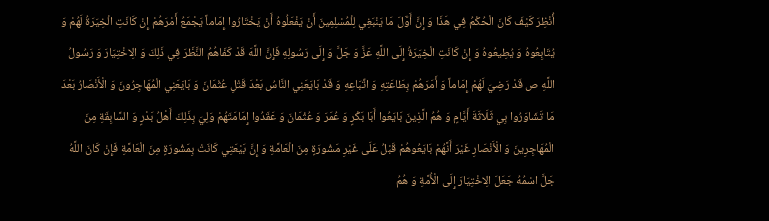أُنْظِرَ كَيْفَ كَانَ الْحُكْمُ فِي هَذَا وَ إِنَّ أَوَّلَ مَا يَنْبَغِي لِلْمُسْلِمِينَ أَنْ يَفْعَلُوهُ أَنْ يَخْتَارُوا إِمَاماً يَجْمَعُ أَمْرَهُمْ إِنْ كَانَتِ الْخِيَرَةُ لَهُمْ وَ يُتَابِعُوهُ وَ يُطِيعُوهُ وَ إِنْ كَانَتِ الْخِيَرَةُ إِلَى اللَّهِ عَزَّ وَ جَلَّ وَ إِلَى رَسُولِهِ فَإِنَّ اللَّهَ قَدْ كَفَاهُمُ النَّظَرَ فِي ذَلِكَ وَ الِاخْتِيَارَ وَ رَسُولُ اللَّهِ ص قَدْ رَضِيَ لَهُمْ إِمَاماً وَ أَمَرَهُمْ بِطَاعَتِهِ وَ اتِّبَاعِهِ وَ قَدْ بَايَعَنِي النَّاسُ بَعْدَ قَتْلِ عُثْمَانَ وَ بَايَعَنِي الْمُهَاجِرُونَ وَ الْأَنْصَارُ بَعْدَ مَا تَشَاوَرُوا بِي ثَلَاثَةَ أَيَّامٍ وَ هُمُ الَّذِينَ بَايَعُوا أَبَا بَكْرٍ وَ عُمَرَ وَ عُثْمَانَ وَ عَقَدُوا إِمَامَتَهُمْ وَلِيَ بِذَلِكَ أَهْلُ بَدْرٍ وَ السَّابِقَةِ مِنَ الْمُهَاجِرِينَ وَ الْأَنْصَارِ غَيْرَ أَنَّهُمْ بَايَعُوهُمْ قَبْلُ عَلَى غَيْرِ مَشُورَةٍ مِنَ الْعَامَّةِ وَ إِنَّ بَيْعَتِي كَانَتْ بِمَشُورَةٍ مِنَ الْعَامَّةِ فَإِنْ كَانَ اللَّهُ جَلَّ اسْمُهُ جَعَلَ الِاخْتِيَارَ إِلَى الْأُمَّةِ وَ هُمُ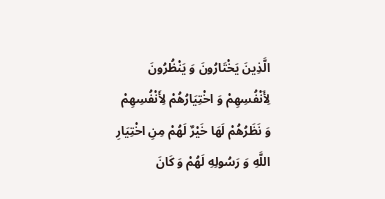الَّذِينَ يَخْتَارُونَ وَ يَنْظُرُونَ لِأَنْفُسِهِمْ وَ اخْتِيَارُهُمْ لِأَنْفُسِهِمْ وَ نَظَرُهُمْ لَهَا خَيْرٌ لَهُمْ مِنِ اخْتِيَارِ اللَّهِ وَ رَسُولِهِ لَهُمْ وَ كَانَ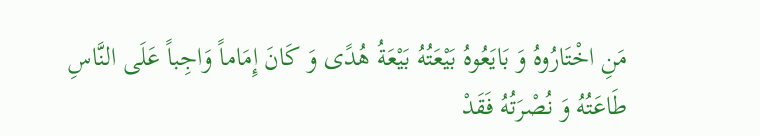مَنِ اخْتَارُوهُ وَ بَايَعُوهُ بَيْعَتُهُ بَيْعَةُ هُدًى وَ كَانَ إِمَاماً وَاجِباً عَلَى النَّاسِ طَاعَتُهُ وَ نُصْرَتُهُ فَقَدْ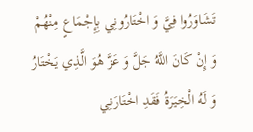تَشَاوَرُوا فِيَّ وَ اخْتَارُونِي بِإِجْمَاعٍ مِنْهُمْ وَ إِنْ كَانَ اللَّهُ جَلَّ وَ عَزَّ هُوَ الَّذِي يَخْتَارُ وَ لَهُ الْخِيَرَةُ فَقَدِ اخْتَارَنِي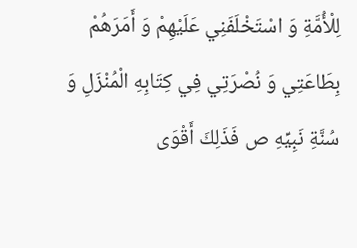لِلْأُمَّةِ وَ اسْتَخْلَفَنِي عَلَيْهِمْ وَ أَمَرَهُمْ بِطَاعَتِي وَ نُصْرَتِي فِي كِتَابِهِ الْمُنْزَلِ وَ سُنَّةِ نَبِيِّهِ ص فَذَلِكَ أَقْوَى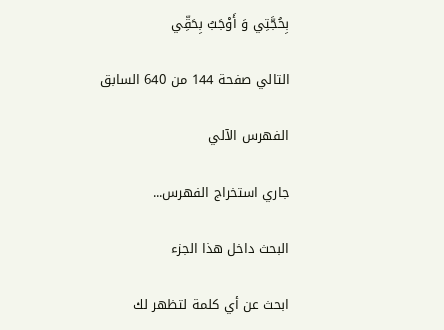بِحُجَّتِي وَ أَوْجَبُ بِحَقِّي

التالي صفحة 144 من 640 السابق

الفهرس الآلي

جاري استخراج الفهرس...

البحث داخل هذا الجزء

ابحث عن أي كلمة لتظهر لك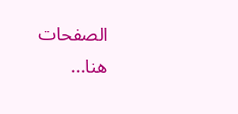الصفحات هنا...